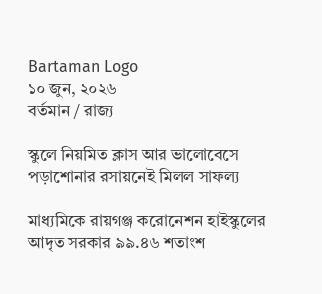Bartaman Logo
১০ জুন, ২০২৬
বর্তমান / রাজ্য

স্কুলে নিয়মিত ক্লাস আর ভালোবেসে পড়াশোনার রসায়নেই মিলল সাফল্য

মাধ্যমিকে রায়গঞ্জ করোনেশন হাইস্কুলের আদৃত সরকার ৯৯.৪৬ শতাংশ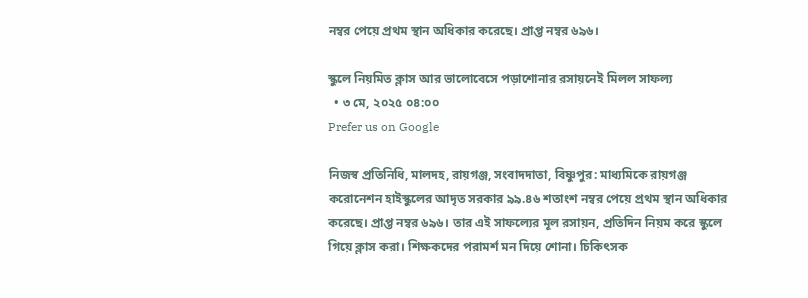নম্বর পেয়ে প্রথম স্থান অধিকার করেছে। প্রাপ্ত নম্বর ৬৯৬।

স্কুলে নিয়মিত ক্লাস আর ভালোবেসে পড়াশোনার রসায়নেই মিলল সাফল্য
  • ৩ মে, ২০২৫ ০৪:০০
Prefer us on Google

নিজস্ব প্রতিনিধি, মালদহ, রায়গঞ্জ, সংবাদদাতা, বিষ্ণুপুর: মাধ্যমিকে রায়গঞ্জ করোনেশন হাইস্কুলের আদৃত সরকার ৯৯.৪৬ শতাংশ নম্বর পেয়ে প্রথম স্থান অধিকার করেছে। প্রাপ্ত নম্বর ৬৯৬। তার এই সাফল্যের মূল রসায়ন, প্রতিদিন নিয়ম করে স্কুলে গিয়ে ক্লাস করা। শিক্ষকদের পরামর্শ মন দিয়ে শোনা। চিকিৎসক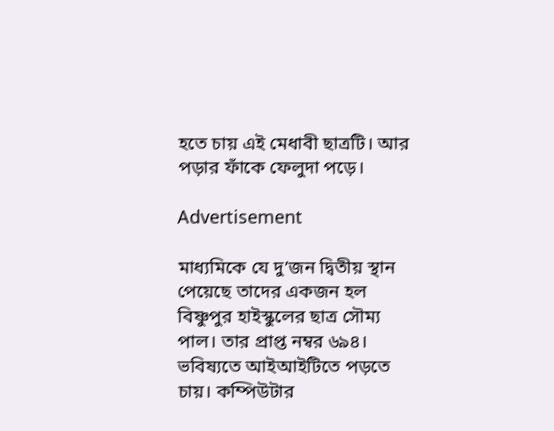হতে চায় এই মেধাবী ছাত্রটি। আর পড়ার ফাঁকে ফেলুদা পড়ে।

Advertisement

মাধ্যমিকে যে দু’জন দ্বিতীয় স্থান পেয়েছে তাদের একজন হল বিষ্ণুপুর হাইস্কুলের ছাত্র সৌম্য পাল। তার প্রাপ্ত নম্বর ৬৯৪। ভবিষ্যতে আইআইটিতে পড়তে চায়। কম্পিউটার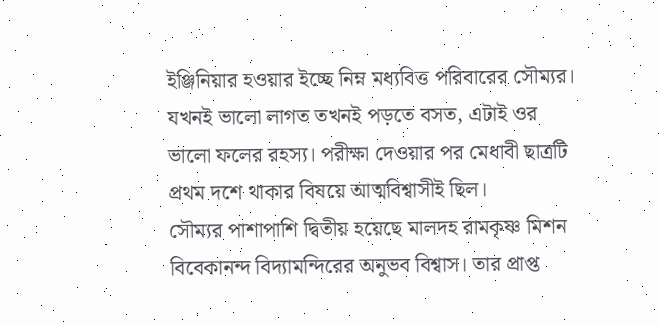ইঞ্জিনিয়ার হওয়ার ইচ্ছে নিম্ন মধ্যবিত্ত পরিবারের সৌম্যর। যখনই ভালো লাগত তখনই পড়তে বসত, এটাই ওর ভালো ফলের রহস্য। পরীক্ষা দেওয়ার পর মেধাবী ছাত্রটি প্রথম দশে থাকার বিষয়ে আত্মবিশ্বাসীই ছিল।
সৌম্যর পাশাপাশি দ্বিতীয় হয়েছে মালদহ রামকৃষ্ণ মিশন বিবেকানন্দ বিদ্যামন্দিরের অনুভব বিশ্বাস। তার প্রাপ্ত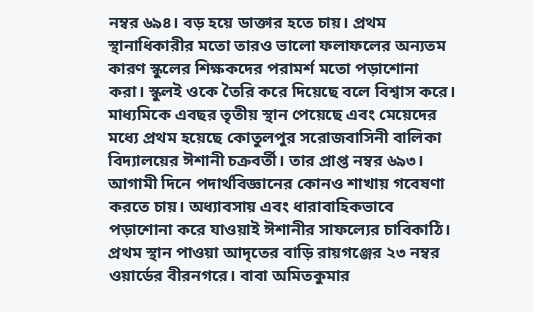নম্বর ৬৯৪। বড় হয়ে ডাক্তার হতে চায়। প্রথম স্থানাধিকারীর মতো তারও ভালো ফলাফলের অন্যতম কারণ স্কুলের শিক্ষকদের পরামর্শ মতো পড়াশোনা করা। স্কুলই ওকে তৈরি করে দিয়েছে বলে বিশ্বাস করে।
মাধ্যমিকে এবছর তৃতীয় স্থান পেয়েছে এবং মেয়েদের মধ্যে প্রথম হয়েছে কোতুলপুর সরোজবাসিনী বালিকা বিদ্যালয়ের ঈশানী চক্রবর্তী। তার প্রাপ্ত নম্বর ৬৯৩। আগামী দিনে পদার্থবিজ্ঞানের কোনও শাখায় গবেষণা করতে চায়। অধ্যাবসায় এবং ধারাবাহিকভাবে পড়াশোনা করে যাওয়াই ঈশানীর সাফল্যের চাবিকাঠি।
প্রথম স্থান পাওয়া আদৃতের বাড়ি রায়গঞ্জের ২৩ নম্বর ওয়ার্ডের বীরনগরে। বাবা অমিতকুমার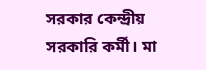সরকার কেন্দ্রীয় সরকারি কর্মী। মা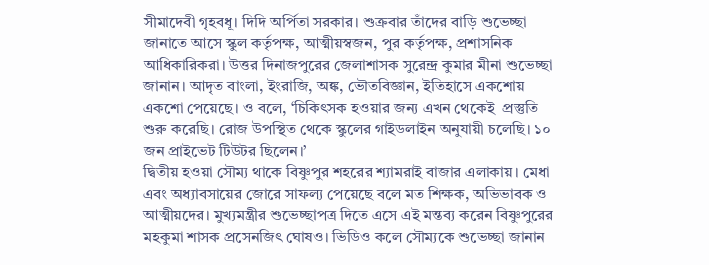সীমাদেবী গৃহবধূ। দিদি অর্পিতা সরকার। শুক্রবার তাঁদের বাড়ি শুভেচ্ছা জানাতে আসে স্কুল কর্তৃপক্ষ, আত্মীয়স্বজন, পুর কর্তৃপক্ষ, প্রশাসনিক আধিকারিকরা। উত্তর দিনাজপুরের জেলাশাসক সুরেন্দ্র কুমার মীনা শুভেচ্ছা জানান। আদৃত বাংলা, ইংরাজি, অঙ্ক, ভৌতবিজ্ঞান, ইতিহাসে একশোয় একশো পেয়েছে। ও বলে, ‘চিকিৎসক হওয়ার জন্য এখন থেকেই  প্রস্তুতি শুরু করেছি। রোজ উপস্থিত থেকে স্কুলের গাইডলাইন অনুযায়ী চলেছি। ১০ জন প্রাইভেট টিউটর ছিলেন।’
দ্বিতীয় হওয়া সৌম্য থাকে বিষ্ণুপুর শহরের শ্যামরাই বাজার এলাকায়। মেধা এবং অধ্যাবসায়ের জোরে সাফল্য পেয়েছে বলে মত শিক্ষক, অভিভাবক ও আত্মীয়দের। মুখ্যমন্ত্রীর শুভেচ্ছাপত্র দিতে এসে এই মন্তব্য করেন বিষ্ণুপুরের মহকুমা শাসক প্রসেনজিৎ ঘোষও। ভিডিও কলে সৌম্যকে শুভেচ্ছা জানান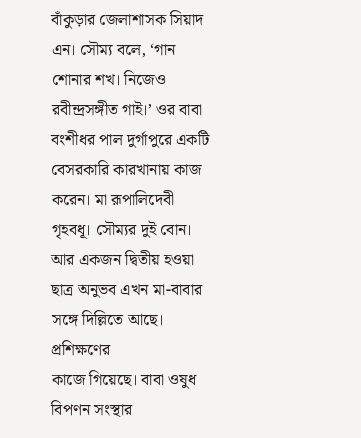বাঁকুড়ার জেলাশাসক সিয়াদ এন। সৌম্য বলে, ‘গান শোনার শখ। নিজেও রবীন্দ্রসঙ্গীত গাই।’ ওর বাবা বংশীধর পাল দুর্গাপুরে একটি বেসরকারি কারখানায় কাজ করেন। মা রূপালিদেবী গৃহবধূ। সৌম্যর দুই বোন।
আর একজন দ্বিতীয় হওয়া ছাত্র অনুভব এখন মা-বাবার সঙ্গে দিল্লিতে আছে। প্রশিক্ষণের
কাজে গিয়েছে। বাবা ওষুধ বিপণন সংস্থার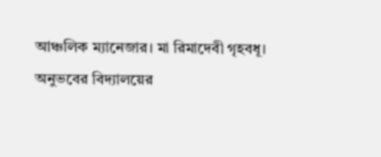আঞ্চলিক ম্যানেজার। মা রিমাদেবী গৃহবধূ। অনুভবের বিদ্যালয়ের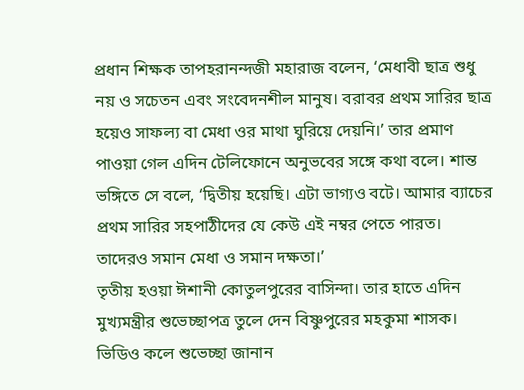প্রধান শিক্ষক তাপহরানন্দজী মহারাজ বলেন, ‘মেধাবী ছাত্র শুধু নয় ও সচেতন এবং সংবেদনশীল মানুষ। বরাবর প্রথম সারির ছাত্র হয়েও সাফল্য বা মেধা ওর মাথা ঘুরিয়ে দেয়নি।’ তার প্রমাণ পাওয়া গেল এদিন টেলিফোনে অনুভবের সঙ্গে কথা বলে। শান্ত ভঙ্গিতে সে বলে, ‘দ্বিতীয় হয়েছি। এটা ভাগ্যও বটে। আমার ব্যাচের প্রথম সারির সহপাঠীদের যে কেউ এই নম্বর পেতে পারত। তাদেরও সমান মেধা ও সমান দক্ষতা।’
তৃতীয় হওয়া ঈশানী কোতুলপুরের বাসিন্দা। তার হাতে এদিন মুখ্যমন্ত্রীর শুভেচ্ছাপত্র তুলে দেন বিষ্ণুপুরের মহকুমা শাসক। ভিডিও কলে শুভেচ্ছা জানান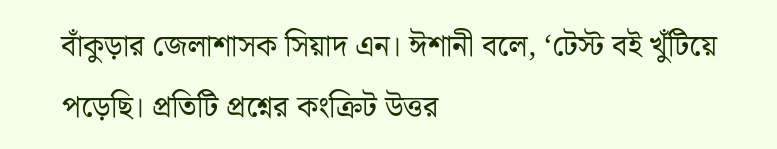বাঁকুড়ার জেলাশাসক সিয়াদ এন। ঈশানী বলে, ‘টেস্ট বই খুঁটিয়ে পড়েছি। প্রতিটি প্রশ্নের কংক্রিট উত্তর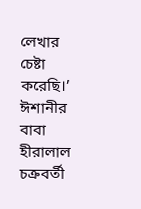লেখার চেষ্টা করেছি।’ ঈশানীর বাবা হীরালাল চক্রবর্তী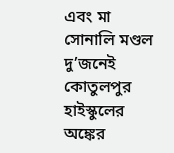এবং মা সোনালি মণ্ডল দু’জনেই কোতুলপুর হাইস্কুলের অঙ্কের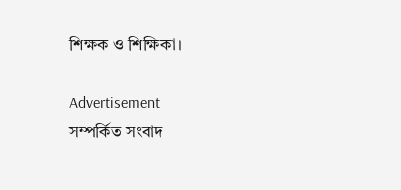শিক্ষক ও শিক্ষিকা।

Advertisement
সম্পর্কিত সংবাদ